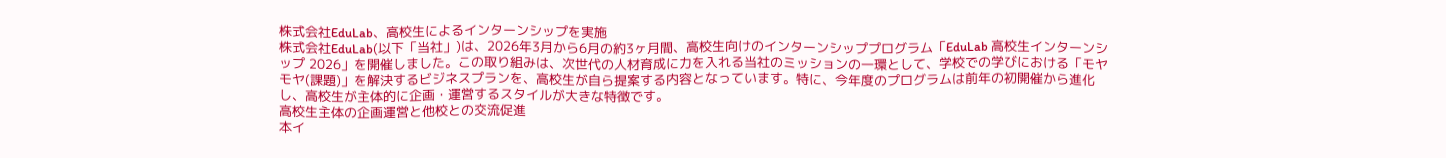株式会社EduLab、高校生によるインターンシップを実施
株式会社EduLab(以下「当社」)は、2026年3月から6月の約3ヶ月間、高校生向けのインターンシッププログラム「EduLab 高校生インターンシップ 2026」を開催しました。この取り組みは、次世代の人材育成に力を入れる当社のミッションの一環として、学校での学びにおける「モヤモヤ(課題)」を解決するビジネスプランを、高校生が自ら提案する内容となっています。特に、今年度のプログラムは前年の初開催から進化し、高校生が主体的に企画・運営するスタイルが大きな特徴です。
高校生主体の企画運営と他校との交流促進
本イ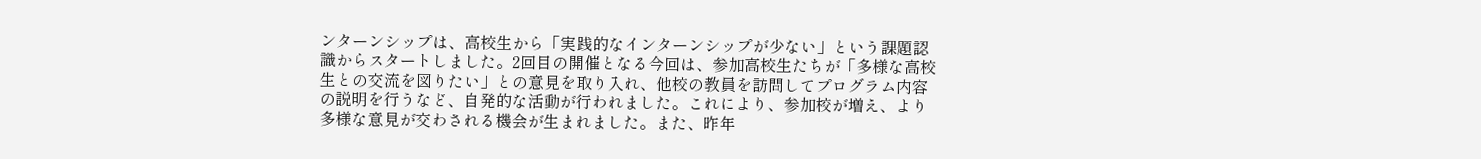ンターンシップは、高校生から「実践的なインターンシップが少ない」という課題認識からスタートしました。2回目の開催となる今回は、参加高校生たちが「多様な高校生との交流を図りたい」との意見を取り入れ、他校の教員を訪問してプログラム内容の説明を行うなど、自発的な活動が行われました。これにより、参加校が増え、より多様な意見が交わされる機会が生まれました。また、昨年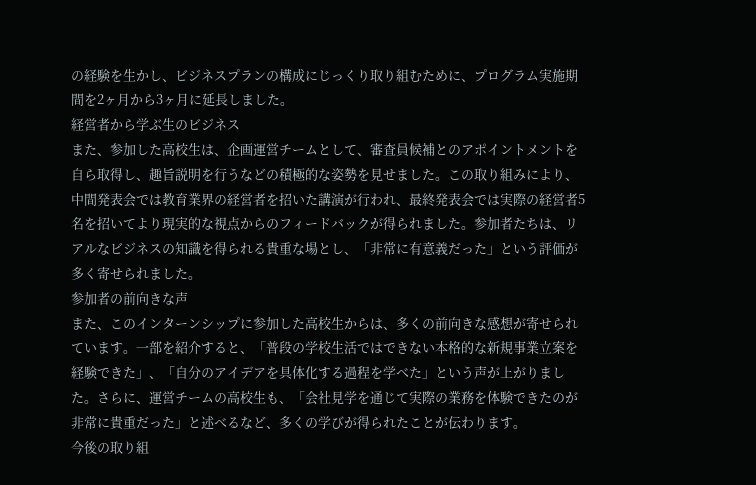の経験を生かし、ビジネスプランの構成にじっくり取り組むために、プログラム実施期間を2ヶ月から3ヶ月に延長しました。
経営者から学ぶ生のビジネス
また、参加した高校生は、企画運営チームとして、審査員候補とのアポイントメントを自ら取得し、趣旨説明を行うなどの積極的な姿勢を見せました。この取り組みにより、中間発表会では教育業界の経営者を招いた講演が行われ、最終発表会では実際の経営者5名を招いてより現実的な視点からのフィードバックが得られました。参加者たちは、リアルなビジネスの知識を得られる貴重な場とし、「非常に有意義だった」という評価が多く寄せられました。
参加者の前向きな声
また、このインターンシップに参加した高校生からは、多くの前向きな感想が寄せられています。一部を紹介すると、「普段の学校生活ではできない本格的な新規事業立案を経験できた」、「自分のアイデアを具体化する過程を学べた」という声が上がりました。さらに、運営チームの高校生も、「会社見学を通じて実際の業務を体験できたのが非常に貴重だった」と述べるなど、多くの学びが得られたことが伝わります。
今後の取り組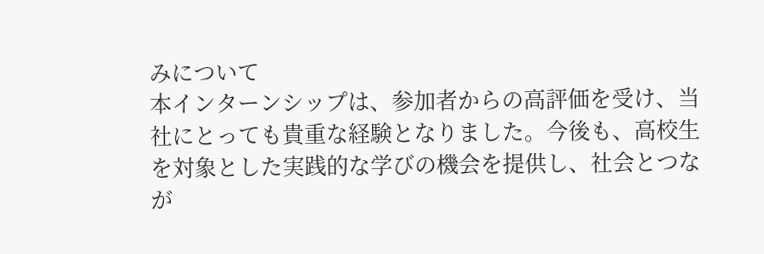みについて
本インターンシップは、参加者からの高評価を受け、当社にとっても貴重な経験となりました。今後も、高校生を対象とした実践的な学びの機会を提供し、社会とつなが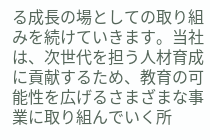る成長の場としての取り組みを続けていきます。当社は、次世代を担う人材育成に貢献するため、教育の可能性を広げるさまざまな事業に取り組んでいく所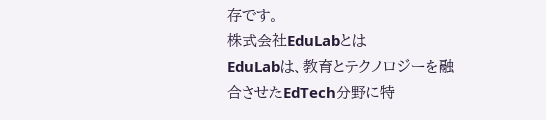存です。
株式会社EduLabとは
EduLabは、教育とテクノロジーを融合させたEdTech分野に特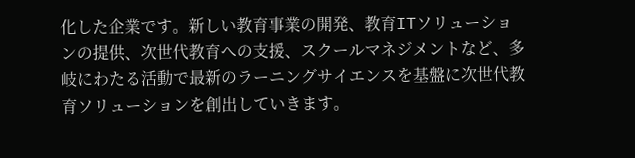化した企業です。新しい教育事業の開発、教育ITソリューションの提供、次世代教育への支援、スクールマネジメントなど、多岐にわたる活動で最新のラーニングサイエンスを基盤に次世代教育ソリューションを創出していきます。